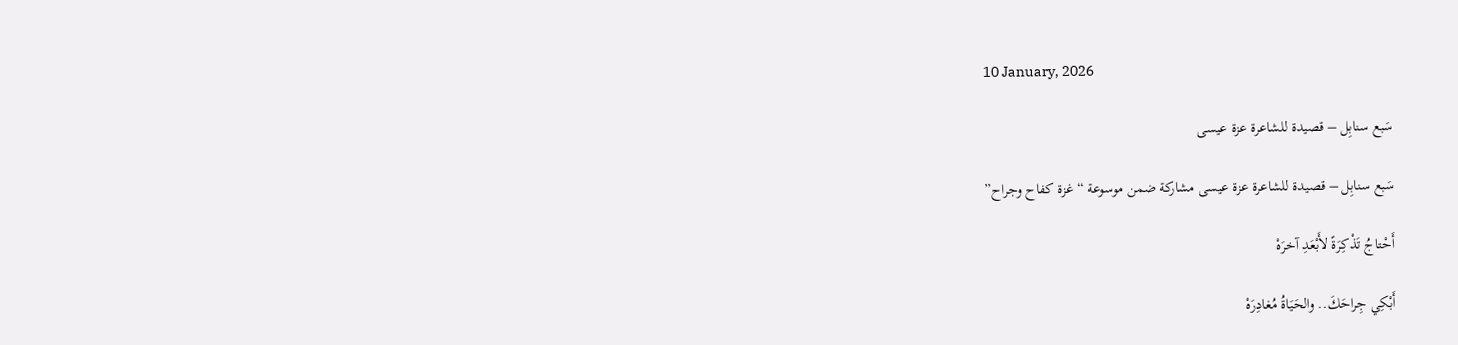10 January, 2026

سَبع سنابِل – قصيدة للشاعرة عزة عيسى

سَبع سنابِل – قصيدة للشاعرة عزة عيسى مشاركة ضمن موسوعة “غزة كفاح وجراح”

أَحْتاجُ تَذْكِرَةً لأَبْعَدِ آخرَهْ

أَبْكِي جِراحَكَ.. والحَيَاةُ مُغادِرَهْ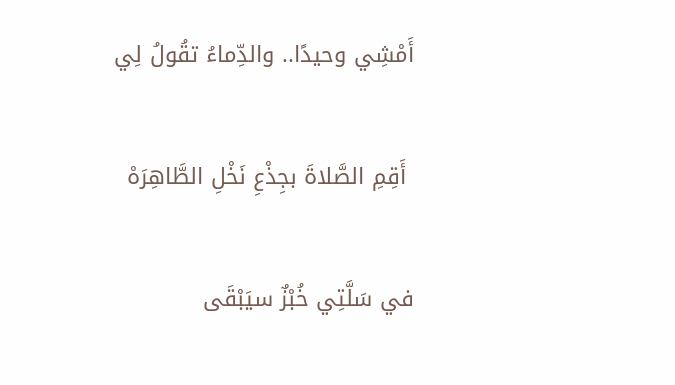أَمْشِي وحيدًا.. والدِّماءُ تقُولُ لِي

 أَقِمِ الصَّلاةَ بجِذْعِ نَخْلِ الطَّاهِرَهْ

في سَلَّتِي خُبْزٌ سيَبْقَى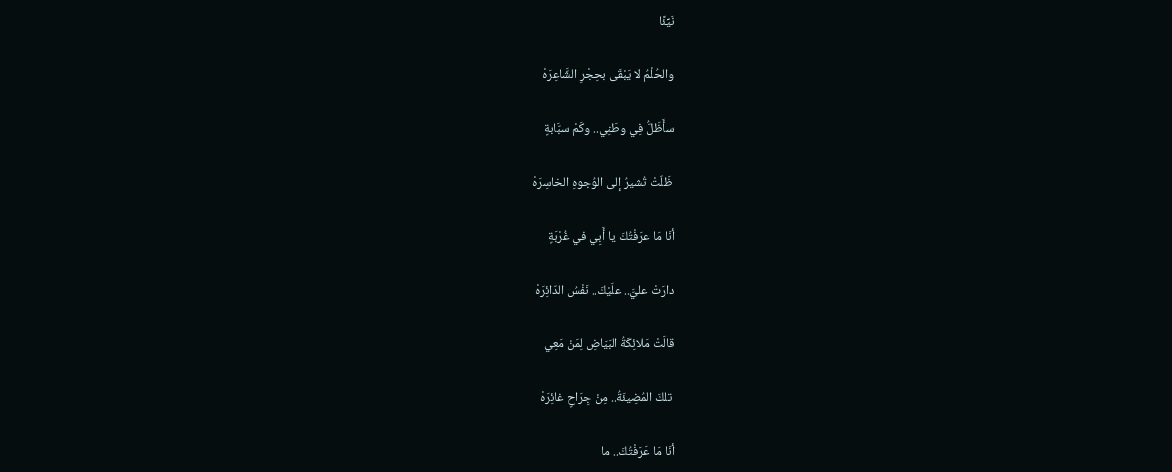نَيِّئًا

والحُلْمُ لا يَبْقَى بحِجْرِ الشَّاعِرَهْ

سأَظَلُّ فِي وطَنِي.. وكَمْ سبَّابةٍ

 ظَلّتْ تُشيرُ إلى الوُجوهِ الخاسِرَهْ

أنَا مَا عرَفْتُكَ يا أَبِي في غُرْبَةٍ

دارَتْ عليَّ.. علَيْكَ.. نَفْسُ الدّائِرَهْ

قالَتْ مَلائِكَةُ البَيَاضِ لِمَنْ مَعِي

 تلكَ المُضِيئَةُ.. مِنْ جِرَاحٍ غائِرَهْ

أنَا مَا عَرَفْتُكَ.. ما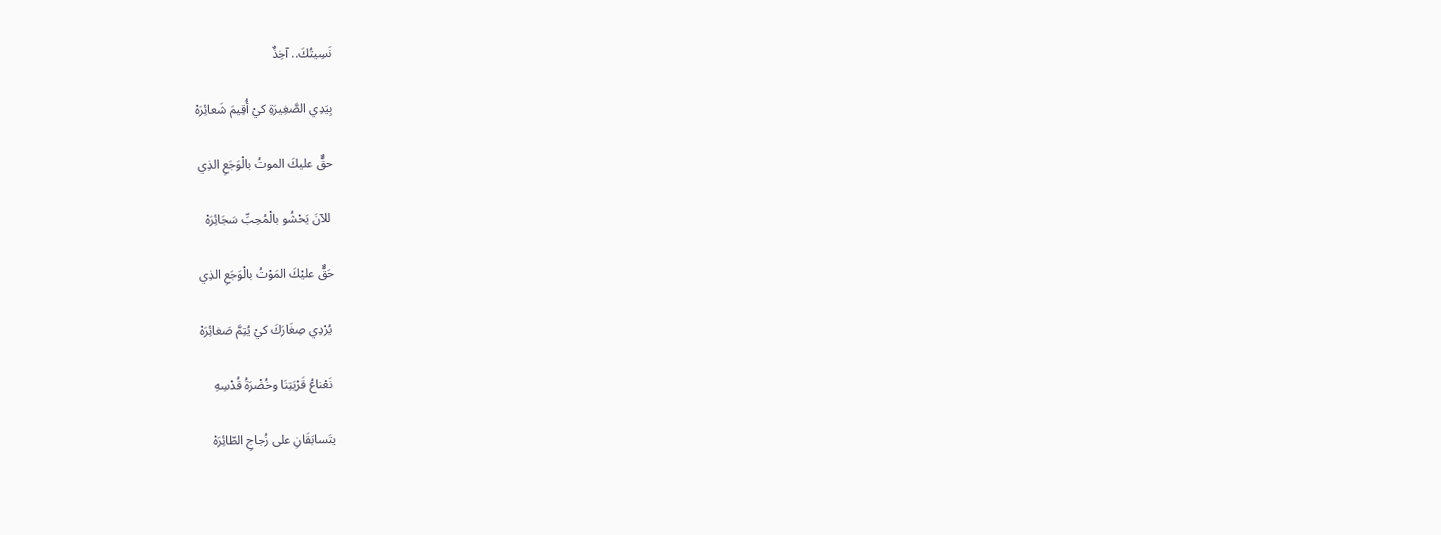نَسِيتُكَ.. آخِذٌ

بِيَدِي الصَّغِيرَةِ كيْ أُقِيمَ شَعائِرَهْ

حقٌّ عليكَ الموتُ بالْوَجَعِ الذِي

 للآنَ يَحْشُو بالْمُحِبِّ سَجَائِرَهْ

حَقٌّ عليْكَ المَوْتُ بالْوَجَعِ الذِي

 يُرْدِي صِغَارَكَ كيْ يُتِمَّ صَغائِرَهْ

 نَعْناعُ قَرْيَتِنَا وخُضْرَةُ قُدْسِهِ

يتَسابَقَانِ على زُجاجِ الطّائِرَهْ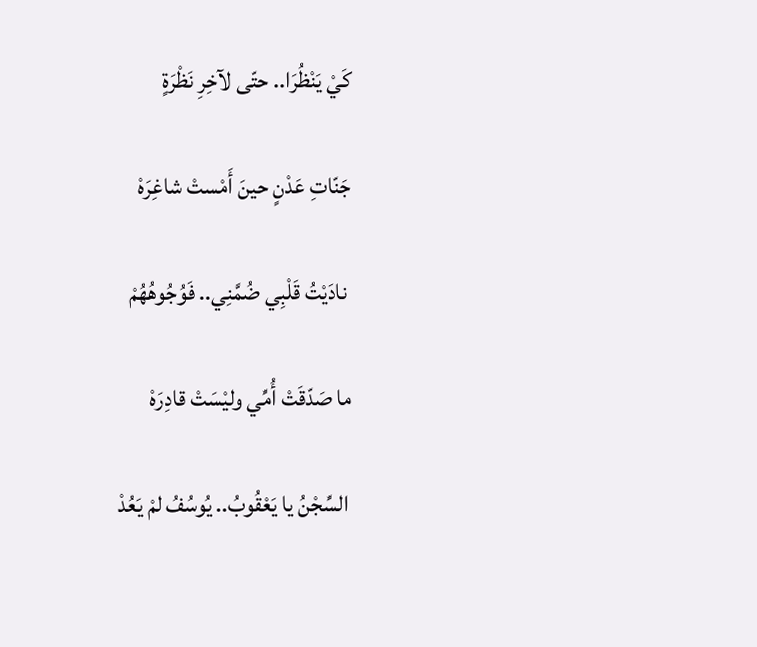كَيْ يَنْظُرَا.. حتّى لآخِرِ نَظْرَةٍ

جَنّاتِ عَدْنٍ حينَ أَمْستْ شاغِرَهْ

 نادَيْتُ قَلْبِي ضُمَّنِي.. فَوُجُوهُهُمْ

ما صَدّقَتْ أُمِّي وليْسَتْ قادِرَهْ

 السِّجْنُ يا يَعْقُوبُ.. يُوسُفُ لمْ يَعُدْ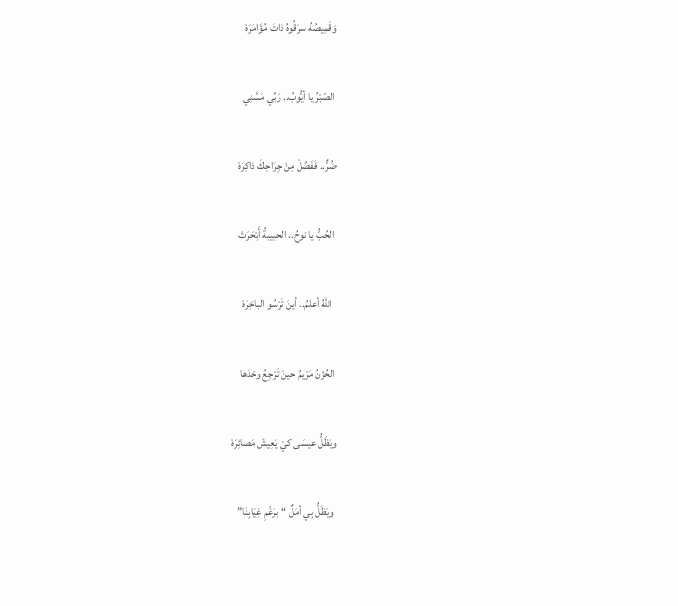وَقَمِيصُهُ سرَقُوهُ ذاتَ مُؤَامَرَهْ

 الصّبْرُ يا أيُّوبُ.. رَبِّي مَسَّنِي

ضُرٌّ.. فَفَصِّلْ مِنْ جِرَاحِكَ ذاكِرَهْ

 الحُبُّ يا نوحُ.. الحبيبةُ أَبْحَرَتْ

  اللهُ أعلمُ.. أينَ تَرْسُو الباخِرَهْ

 الحُزْنُ مَرْيمُ حينَ تَرْجِعُ وحْدَها

ويَظَلُّ عيسَى كيْ يَعِيشَ مَصائِرَهْ

 ويَظَلُّ بِي أمَلٌ “برَغْمِ غِيَابِنَا”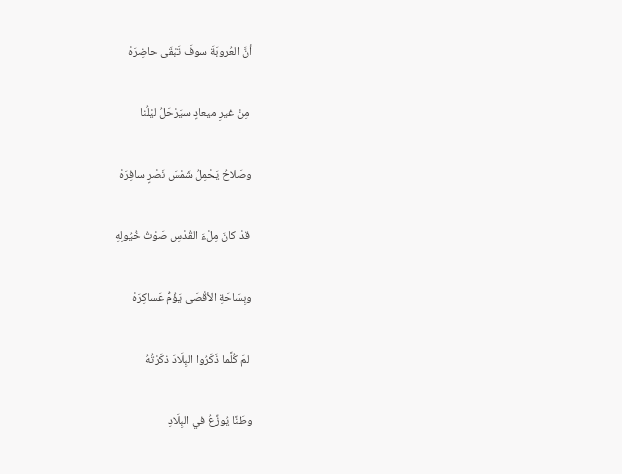أنَّ العُروبَةَ سوفَ تَبْقَى حاضِرَهْ

 مِنْ غيرِ ميعادٍ سيَرْحَلُ ليْلُنا

وصَلاحُ يَحْمِلُ شَمْسَ نَصْرٍ سافِرَهْ

 قدْ كانَ مِلْءَ القُدْسِ صَوْتُ خُيُولِهِ

وبِسَاحَةِ الأقْصَى يَؤُمُّ عَساكِرَهْ

 لمَ كُلَّما ذَكَرُوا البِلَادَ ذكَرْتُهُ

وطَنًا يُوزِّعُ في البِلَادِ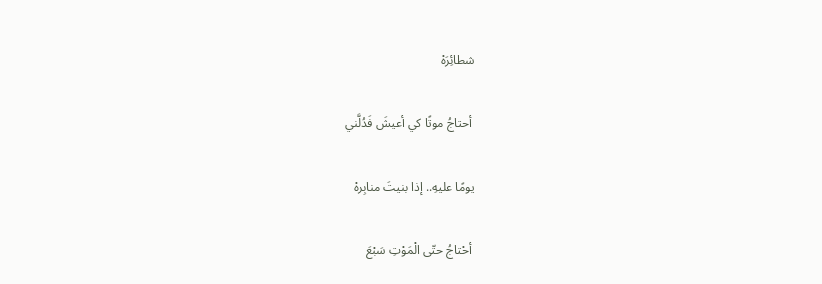شطائِرَهْ

 أحتاجُ موتًا كي أعيشَ فَدُلَّني

يومًا عليهِ.. إذا بنيتَ منابِرهْ

 أحْتاجُ حتّى الْمَوْتِ سَبْعَ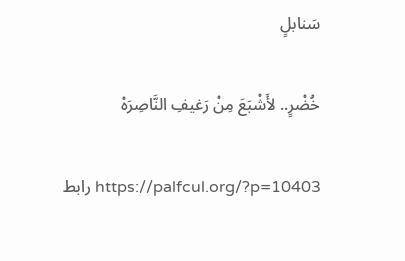سَنابلٍ

خُضْرٍ.. لأَشْبَعَ مِنْ رَغيفِ النَّاصِرَهْ

https://palfcul.org/?p=10403 رابط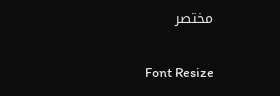مختصر

Font Resize